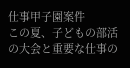仕事甲子園案件
この夏、子どもの部活の大会と重要な仕事の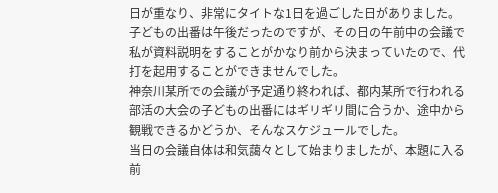日が重なり、非常にタイトな1日を過ごした日がありました。
子どもの出番は午後だったのですが、その日の午前中の会議で私が資料説明をすることがかなり前から決まっていたので、代打を起用することができませんでした。
神奈川某所での会議が予定通り終われば、都内某所で行われる部活の大会の子どもの出番にはギリギリ間に合うか、途中から観戦できるかどうか、そんなスケジュールでした。
当日の会議自体は和気藹々として始まりましたが、本題に入る前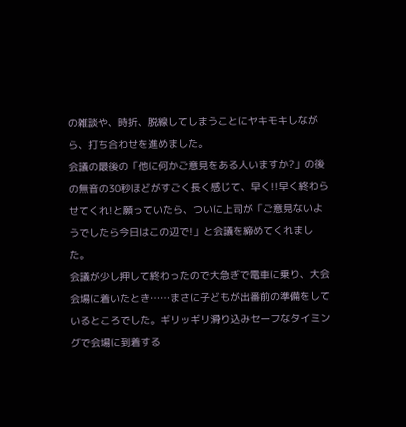の雑談や、時折、脱線してしまうことにヤキモキしながら、打ち合わせを進めました。
会議の最後の「他に何かご意見をある人いますか?」の後の無音の30秒ほどがすごく長く感じて、早く!!早く終わらせてくれ!と願っていたら、ついに上司が「ご意見ないようでしたら今日はこの辺で!」と会議を締めてくれました。
会議が少し押して終わったので大急ぎで電車に乗り、大会会場に着いたとき……まさに子どもが出番前の準備をしているところでした。ギリッギリ滑り込みセーフなタイミングで会場に到着する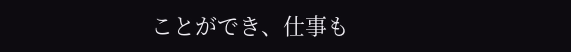ことができ、仕事も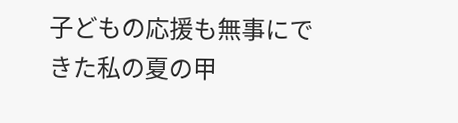子どもの応援も無事にできた私の夏の甲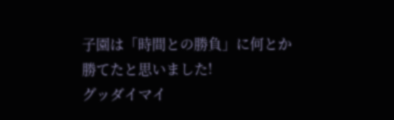子園は「時間との勝負」に何とか勝てたと思いました!
グッダイマイ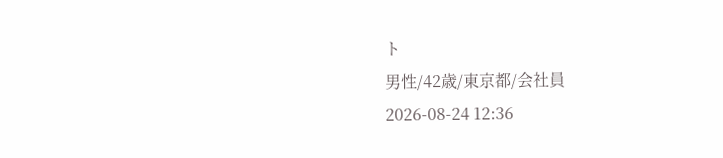ト
男性/42歳/東京都/会社員
2026-08-24 12:36